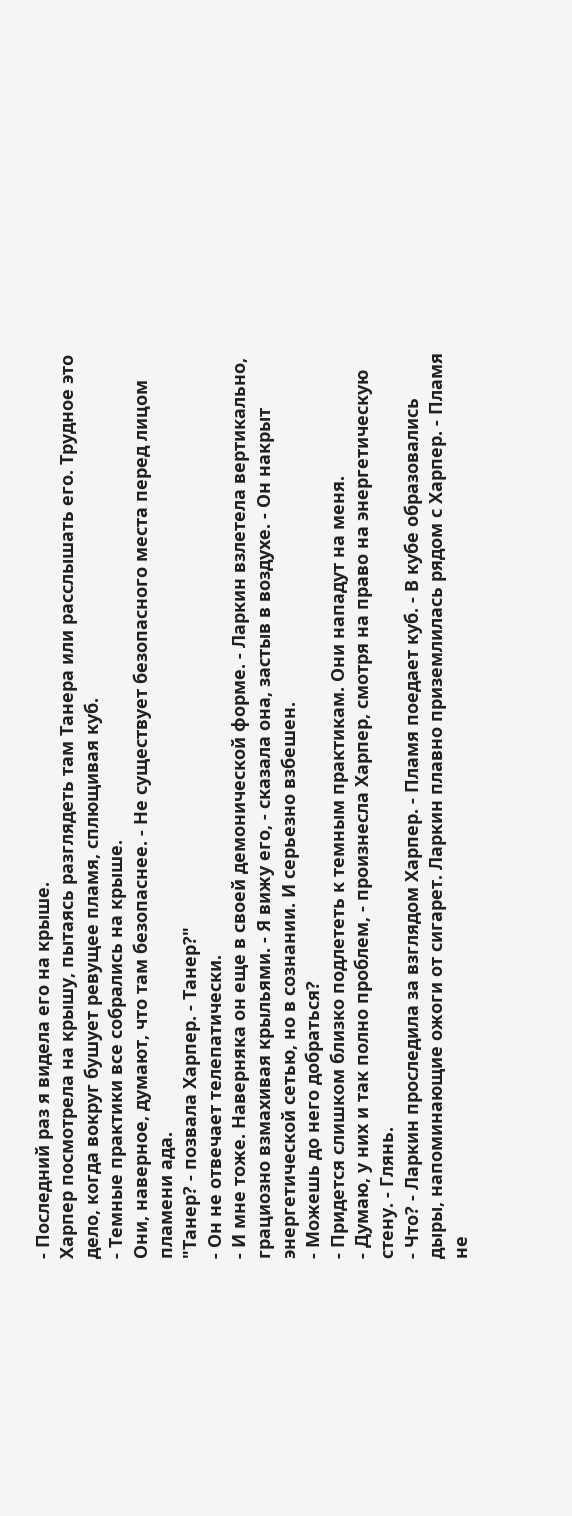- Последний раз я видела его на крыше.
Харпер посмотрела на крышу, пытаясь разглядеть там Танера или расслышать его. Трудное это дело, когда вокруг бушует ревущее пламя, сплющивая куб.
- Темные практики все собрались на крыше.
Они, наверное, думают, что там безопаснее. - Не существует безопасного места перед лицом пламени ада.
"Танер? - позвала Харпер. - Танер?"
- Он не отвечает телепатически.
- И мне тоже. Наверняка он еще в своей демонической форме. - Ларкин взлетела вертикально, грациозно взмахивая крыльями. - Я вижу его, - сказала она, застыв в воздухе. - Он накрыт энергетической сетью, но в сознании. И серьезно взбешен.
- Можешь до него добраться?
- Придется слишком близко подлететь к темным практикам. Они нападут на меня.
- Думаю, у них и так полно проблем, - произнесла Харпер, смотря на право на энергетическую стену. - Глянь.
- Что? - Ларкин проследила за взглядом Харпер. - Пламя поедает куб. - В кубе образовались дыры, напоминающие ожоги от сигарет. Ларкин плавно приземлилась рядом с Харпер. - Пламя не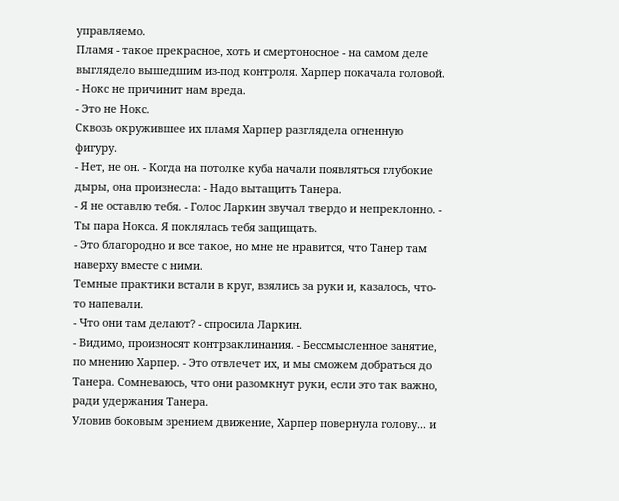управляемо.
Пламя - такое прекрасное, хоть и смертоносное - на самом деле выглядело вышедшим из-под контроля. Харпер покачала головой.
- Нокс не причинит нам вреда.
- Это не Нокс.
Сквозь окружившее их пламя Харпер разглядела огненную фигуру.
- Нет, не он. - Когда на потолке куба начали появляться глубокие дыры, она произнесла: - Надо вытащить Танера.
- Я не оставлю тебя. - Голос Ларкин звучал твердо и непреклонно. - Ты пара Нокса. Я поклялась тебя защищать.
- Это благородно и все такое, но мне не нравится, что Танер там наверху вместе с ними.
Темные практики встали в круг, взялись за руки и, казалось, что-то напевали.
- Что они там делают? - спросила Ларкин.
- Видимо, произносят контрзаклинания. - Бессмысленное занятие, по мнению Харпер. - Это отвлечет их, и мы сможем добраться до Танера. Сомневаюсь, что они разомкнут руки, если это так важно, ради удержания Танера.
Уловив боковым зрением движение, Харпер повернула голову... и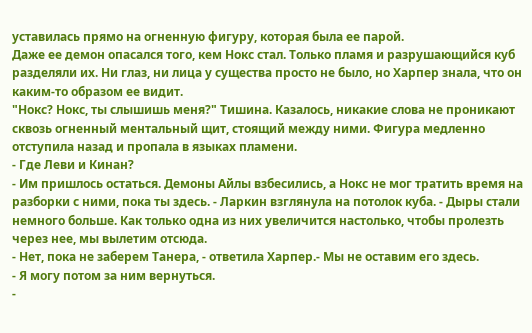уставилась прямо на огненную фигуру, которая была ее парой.
Даже ее демон опасался того, кем Нокс стал. Только пламя и разрушающийся куб разделяли их. Ни глаз, ни лица у существа просто не было, но Харпер знала, что он каким-то образом ее видит.
"Нокс? Нокс, ты слышишь меня?" Тишина. Казалось, никакие слова не проникают сквозь огненный ментальный щит, стоящий между ними. Фигура медленно отступила назад и пропала в языках пламени.
- Где Леви и Кинан?
- Им пришлось остаться. Демоны Айлы взбесились, а Нокс не мог тратить время на разборки с ними, пока ты здесь. - Ларкин взглянула на потолок куба. - Дыры стали немного больше. Как только одна из них увеличится настолько, чтобы пролезть через нее, мы вылетим отсюда.
- Нет, пока не заберем Танера, - ответила Харпер.- Мы не оставим его здесь.
- Я могу потом за ним вернуться.
-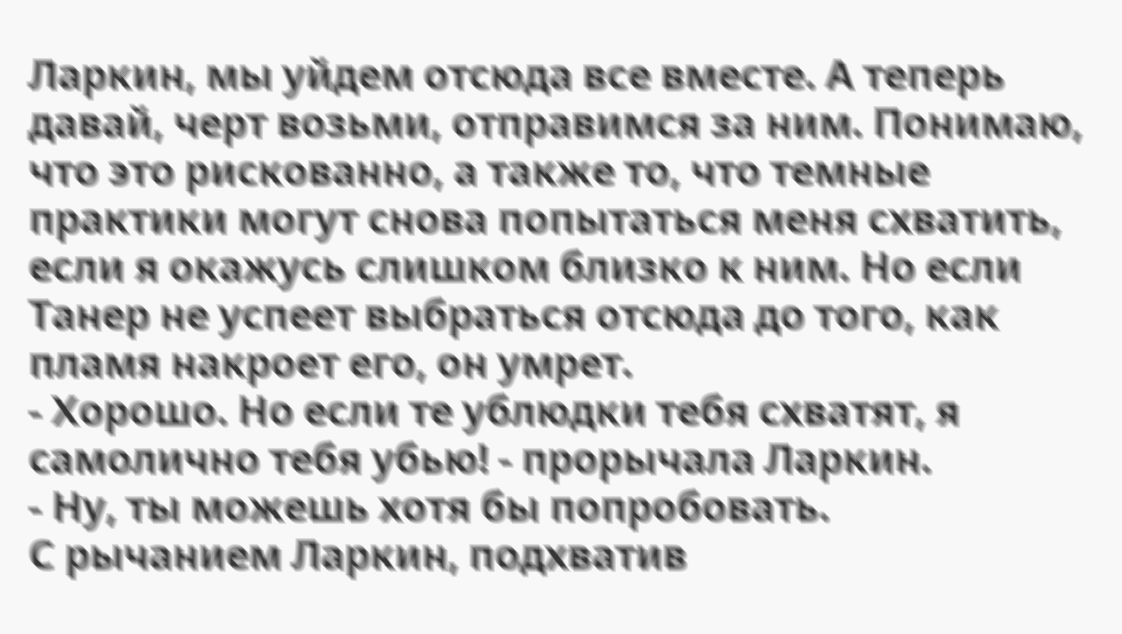Ларкин, мы уйдем отсюда все вместе. А теперь давай, черт возьми, отправимся за ним. Понимаю, что это рискованно, а также то, что темные практики могут снова попытаться меня схватить, если я окажусь слишком близко к ним. Но если Танер не успеет выбраться отсюда до того, как пламя накроет его, он умрет.
- Хорошо. Но если те ублюдки тебя схватят, я самолично тебя убью! - прорычала Ларкин.
- Ну, ты можешь хотя бы попробовать.
С рычанием Ларкин, подхватив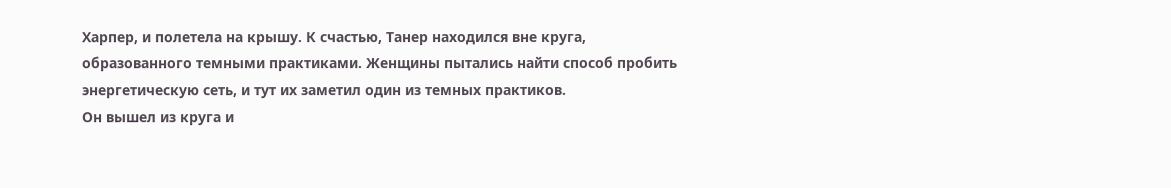Харпер, и полетела на крышу. К счастью, Танер находился вне круга, образованного темными практиками. Женщины пытались найти способ пробить энергетическую сеть, и тут их заметил один из темных практиков.
Он вышел из круга и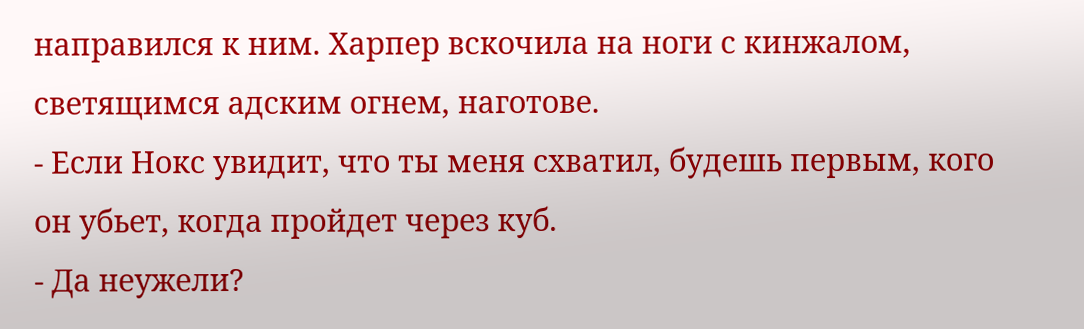направился к ним. Харпер вскочила на ноги с кинжалом, светящимся адским огнем, наготове.
- Если Нокс увидит, что ты меня схватил, будешь первым, кого он убьет, когда пройдет через куб.
- Да неужели?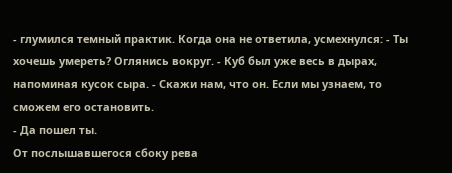- глумился темный практик. Когда она не ответила, усмехнулся: - Ты хочешь умереть? Оглянись вокруг. - Куб был уже весь в дырах, напоминая кусок сыра. - Скажи нам, что он. Если мы узнаем, то сможем его остановить.
- Да пошел ты.
От послышавшегося сбоку рева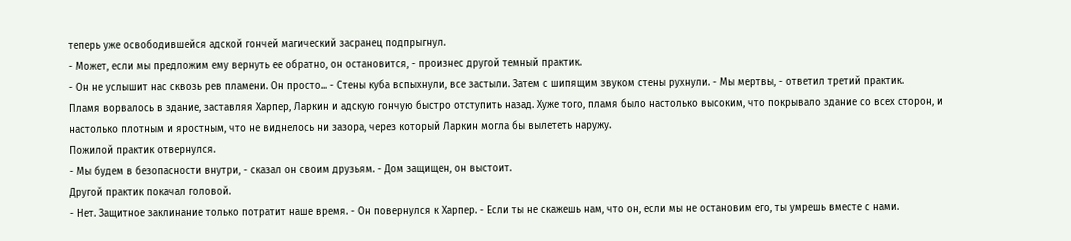теперь уже освободившейся адской гончей магический засранец подпрыгнул.
- Может, если мы предложим ему вернуть ее обратно, он остановится, - произнес другой темный практик.
- Он не услышит нас сквозь рев пламени. Он просто... - Стены куба вспыхнули, все застыли. Затем с шипящим звуком стены рухнули. - Мы мертвы, - ответил третий практик.
Пламя ворвалось в здание, заставляя Харпер, Ларкин и адскую гончую быстро отступить назад. Хуже того, пламя было настолько высоким, что покрывало здание со всех сторон, и настолько плотным и яростным, что не виднелось ни зазора, через который Ларкин могла бы вылететь наружу.
Пожилой практик отвернулся.
- Мы будем в безопасности внутри, - сказал он своим друзьям. - Дом защищен, он выстоит.
Другой практик покачал головой.
- Нет. Защитное заклинание только потратит наше время. - Он повернулся к Харпер. - Если ты не скажешь нам, что он, если мы не остановим его, ты умрешь вместе с нами.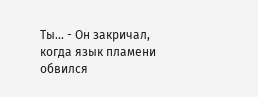Ты... - Он закричал, когда язык пламени обвился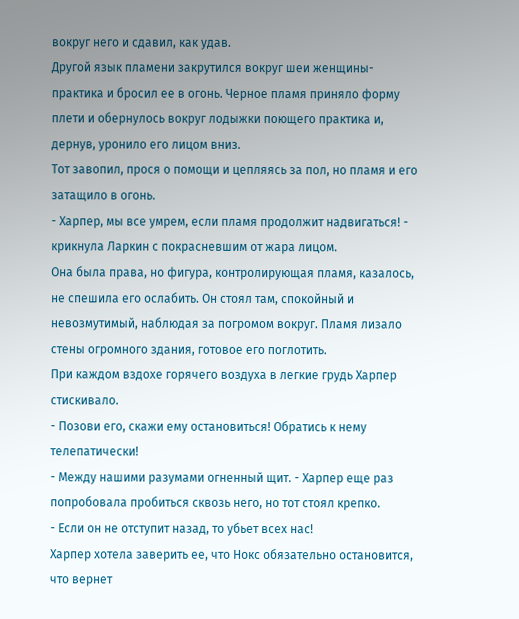вокруг него и сдавил, как удав.
Другой язык пламени закрутился вокруг шеи женщины-практика и бросил ее в огонь. Черное пламя приняло форму плети и обернулось вокруг лодыжки поющего практика и, дернув, уронило его лицом вниз.
Тот завопил, прося о помощи и цепляясь за пол, но пламя и его затащило в огонь.
- Харпер, мы все умрем, если пламя продолжит надвигаться! - крикнула Ларкин с покрасневшим от жара лицом.
Она была права, но фигура, контролирующая пламя, казалось, не спешила его ослабить. Он стоял там, спокойный и невозмутимый, наблюдая за погромом вокруг. Пламя лизало стены огромного здания, готовое его поглотить.
При каждом вздохе горячего воздуха в легкие грудь Харпер стискивало.
- Позови его, скажи ему остановиться! Обратись к нему телепатически!
- Между нашими разумами огненный щит. - Харпер еще раз попробовала пробиться сквозь него, но тот стоял крепко.
- Если он не отступит назад, то убьет всех нас!
Харпер хотела заверить ее, что Нокс обязательно остановится, что вернет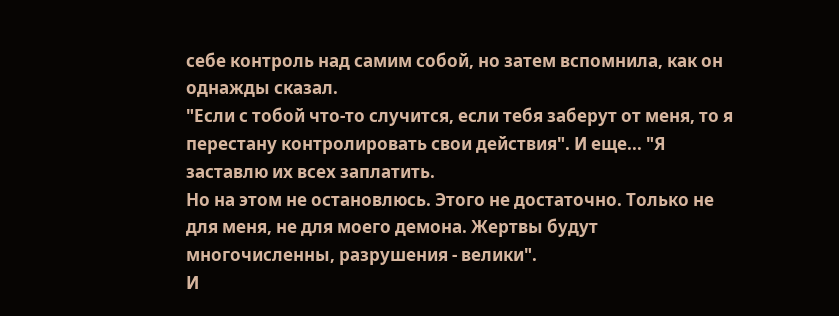себе контроль над самим собой, но затем вспомнила, как он однажды сказал.
"Если с тобой что-то случится, если тебя заберут от меня, то я перестану контролировать свои действия". И еще... "Я заставлю их всех заплатить.
Но на этом не остановлюсь. Этого не достаточно. Только не для меня, не для моего демона. Жертвы будут многочисленны, разрушения - велики".
И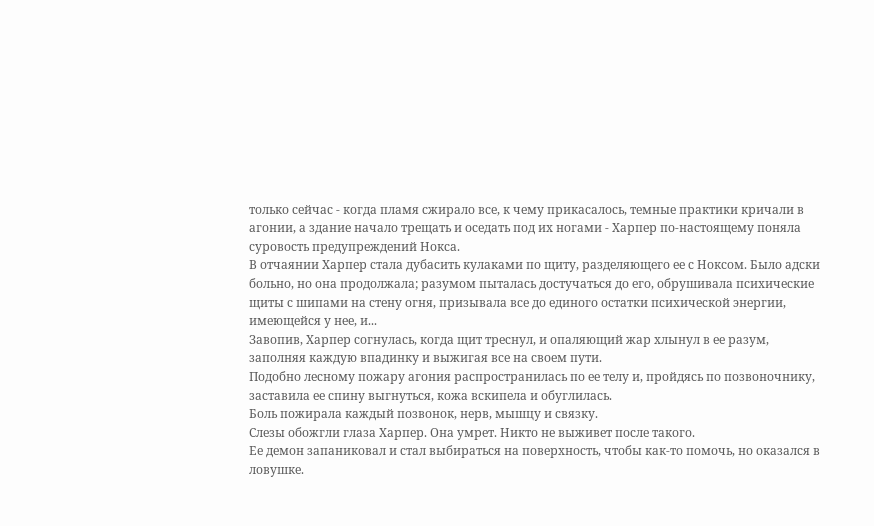только сейчас - когда пламя сжирало все, к чему прикасалось, темные практики кричали в агонии, а здание начало трещать и оседать под их ногами - Харпер по-настоящему поняла суровость предупреждений Нокса.
В отчаянии Харпер стала дубасить кулаками по щиту, разделяющего ее с Ноксом. Было адски больно, но она продолжала; разумом пыталась достучаться до его, обрушивала психические щиты с шипами на стену огня, призывала все до единого остатки психической энергии, имеющейся у нее, и...
Завопив, Харпер согнулась, когда щит треснул, и опаляющий жар хлынул в ее разум, заполняя каждую впадинку и выжигая все на своем пути.
Подобно лесному пожару агония распространилась по ее телу и, пройдясь по позвоночнику, заставила ее спину выгнуться, кожа вскипела и обуглилась.
Боль пожирала каждый позвонок, нерв, мышцу и связку.
Слезы обожгли глаза Харпер. Она умрет. Никто не выживет после такого.
Ее демон запаниковал и стал выбираться на поверхность, чтобы как-то помочь, но оказался в ловушке.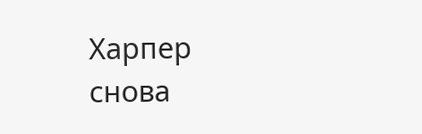Харпер снова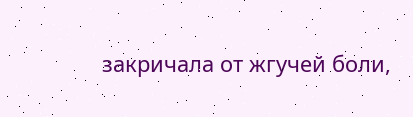закричала от жгучей боли,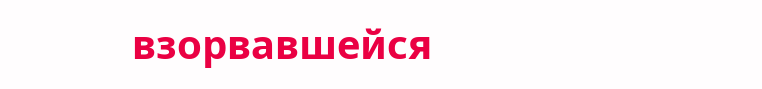взорвавшейся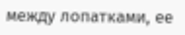между лопатками, ее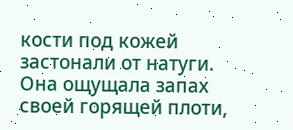кости под кожей застонали от натуги.
Она ощущала запах своей горящей плоти,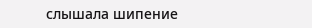слышала шипение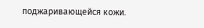поджаривающейся кожи.